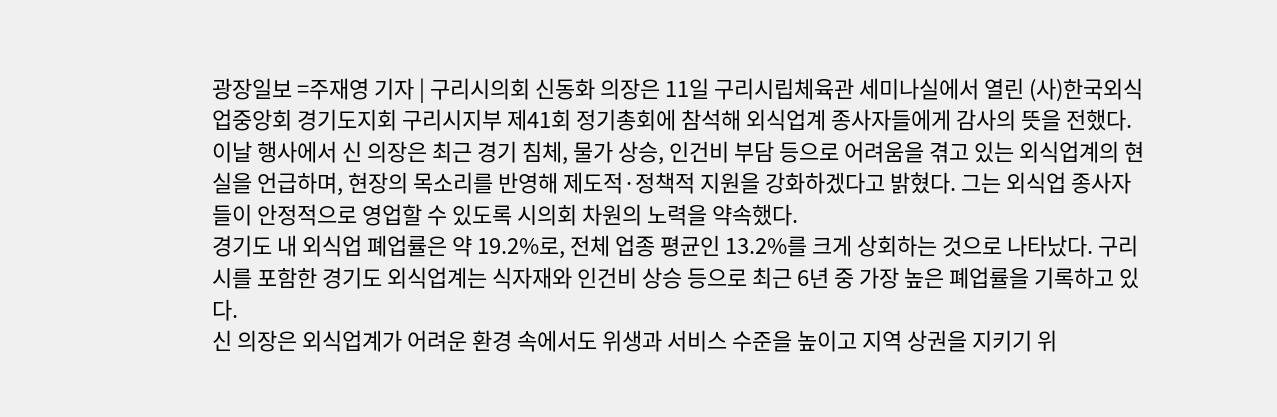광장일보 =주재영 기자 | 구리시의회 신동화 의장은 11일 구리시립체육관 세미나실에서 열린 (사)한국외식업중앙회 경기도지회 구리시지부 제41회 정기총회에 참석해 외식업계 종사자들에게 감사의 뜻을 전했다.
이날 행사에서 신 의장은 최근 경기 침체, 물가 상승, 인건비 부담 등으로 어려움을 겪고 있는 외식업계의 현실을 언급하며, 현장의 목소리를 반영해 제도적·정책적 지원을 강화하겠다고 밝혔다. 그는 외식업 종사자들이 안정적으로 영업할 수 있도록 시의회 차원의 노력을 약속했다.
경기도 내 외식업 폐업률은 약 19.2%로, 전체 업종 평균인 13.2%를 크게 상회하는 것으로 나타났다. 구리시를 포함한 경기도 외식업계는 식자재와 인건비 상승 등으로 최근 6년 중 가장 높은 폐업률을 기록하고 있다.
신 의장은 외식업계가 어려운 환경 속에서도 위생과 서비스 수준을 높이고 지역 상권을 지키기 위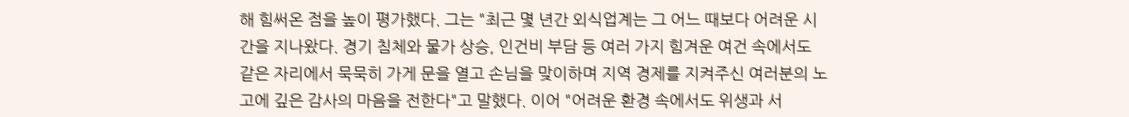해 힘써온 점을 높이 평가했다. 그는 "최근 몇 년간 외식업계는 그 어느 때보다 어려운 시간을 지나왔다. 경기 침체와 물가 상승, 인건비 부담 등 여러 가지 힘겨운 여건 속에서도 같은 자리에서 묵묵히 가게 문을 열고 손님을 맞이하며 지역 경제를 지켜주신 여러분의 노고에 깊은 감사의 마음을 전한다"고 말했다. 이어 "어려운 환경 속에서도 위생과 서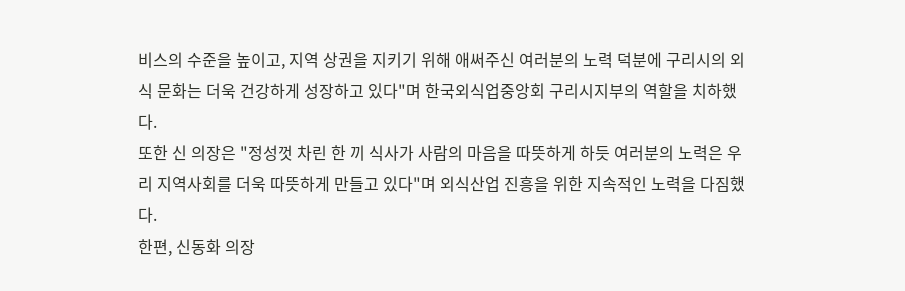비스의 수준을 높이고, 지역 상권을 지키기 위해 애써주신 여러분의 노력 덕분에 구리시의 외식 문화는 더욱 건강하게 성장하고 있다"며 한국외식업중앙회 구리시지부의 역할을 치하했다.
또한 신 의장은 "정성껏 차린 한 끼 식사가 사람의 마음을 따뜻하게 하듯 여러분의 노력은 우리 지역사회를 더욱 따뜻하게 만들고 있다"며 외식산업 진흥을 위한 지속적인 노력을 다짐했다.
한편, 신동화 의장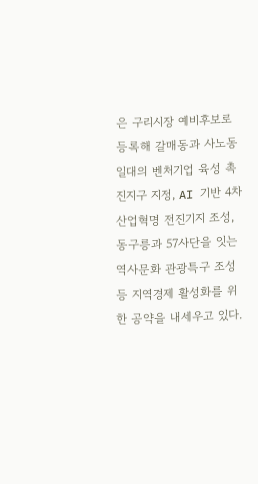은 구리시장 예비후보로 등록해 갈매동과 사노동 일대의 벤처기업 육성 촉진지구 지정, AI 기반 4차 산업혁명 전진기지 조성, 동구릉과 57사단을 잇는 역사문화 관광특구 조성 등 지역경제 활성화를 위한 공약을 내세우고 있다.